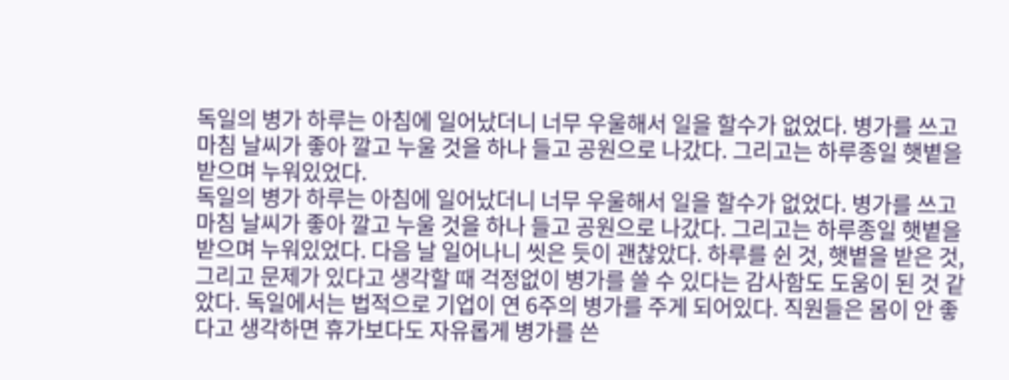독일의 병가 하루는 아침에 일어났더니 너무 우울해서 일을 할수가 없었다. 병가를 쓰고 마침 날씨가 좋아 깔고 누울 것을 하나 들고 공원으로 나갔다. 그리고는 하루종일 햇볕을 받으며 누워있었다.
독일의 병가 하루는 아침에 일어났더니 너무 우울해서 일을 할수가 없었다. 병가를 쓰고 마침 날씨가 좋아 깔고 누울 것을 하나 들고 공원으로 나갔다. 그리고는 하루종일 햇볕을 받으며 누워있었다. 다음 날 일어나니 씻은 듯이 괜찮았다. 하루를 쉰 것, 햇볕을 받은 것, 그리고 문제가 있다고 생각할 때 걱정없이 병가를 쓸 수 있다는 감사함도 도움이 된 것 같았다. 독일에서는 법적으로 기업이 연 6주의 병가를 주게 되어있다. 직원들은 몸이 안 좋다고 생각하면 휴가보다도 자유롭게 병가를 쓴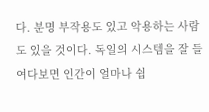다. 분명 부작용도 있고 악용하는 사람도 있을 것이다. 독일의 시스템을 잘 들여다보면 인간이 얼마나 쉽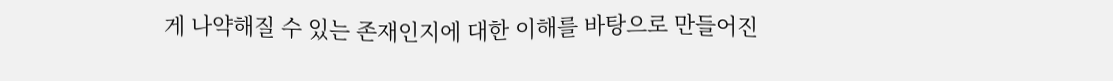게 나약해질 수 있는 존재인지에 대한 이해를 바탕으로 만들어진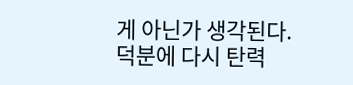게 아닌가 생각된다. 덕분에 다시 탄력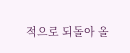적으로 되돌아 올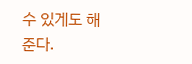수 있게도 해준다.